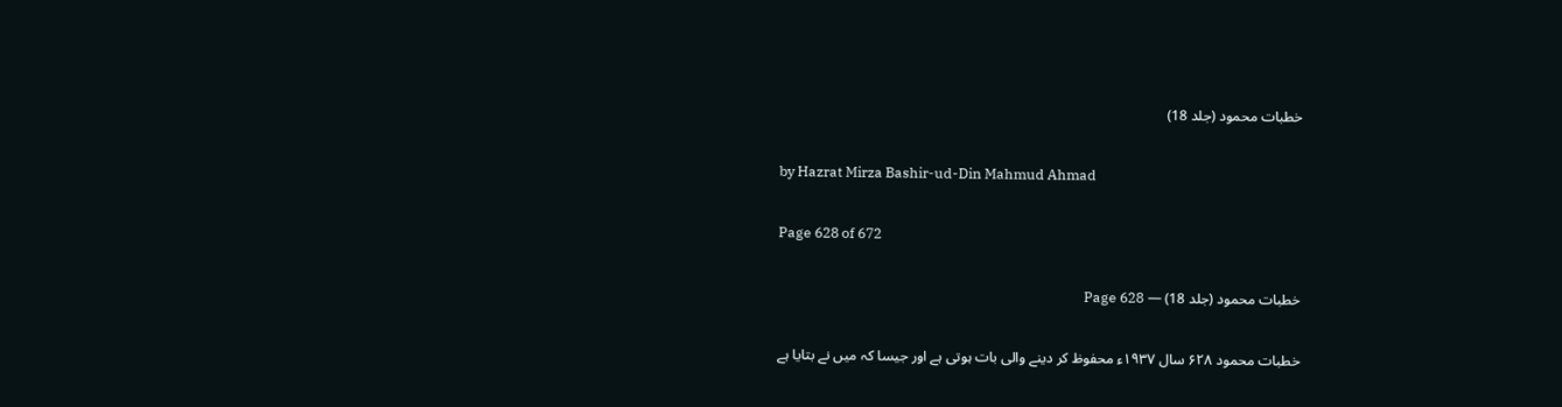خطبات محمود (جلد 18)

by Hazrat Mirza Bashir-ud-Din Mahmud Ahmad

Page 628 of 672

خطبات محمود (جلد 18) — Page 628

خطبات محمود ۶۲۸ سال ۱۹۳۷ء محفوظ کر دینے والی بات ہوتی ہے اور جیسا کہ میں نے بتایا ہے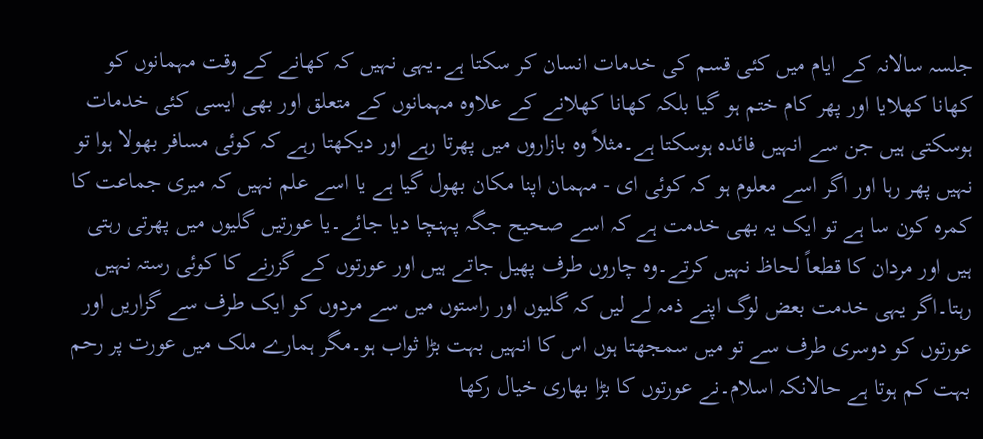جلسہ سالانہ کے ایام میں کئی قسم کی خدمات انسان کر سکتا ہے۔یہی نہیں کہ کھانے کے وقت مہمانوں کو کھانا کھلایا اور پھر کام ختم ہو گیا بلکہ کھانا کھلانے کے علاوہ مہمانوں کے متعلق اور بھی ایسی کئی خدمات ہوسکتی ہیں جن سے انہیں فائدہ ہوسکتا ہے۔مثلاً وہ بازاروں میں پھرتا رہے اور دیکھتا رہے کہ کوئی مسافر بھولا ہوا تو نہیں پھر رہا اور اگر اسے معلوم ہو کہ کوئی ای - مہمان اپنا مکان بھول گیا ہے یا اسے علم نہیں کہ میری جماعت کا کمرہ کون سا ہے تو ایک یہ بھی خدمت ہے کہ اسے صحیح جگہ پہنچا دیا جائے۔یا عورتیں گلیوں میں پھرتی رہتی ہیں اور مردان کا قطعاً لحاظ نہیں کرتے۔وہ چاروں طرف پھیل جاتے ہیں اور عورتوں کے گزرنے کا کوئی رستہ نہیں رہتا۔اگر یہی خدمت بعض لوگ اپنے ذمہ لے لیں کہ گلیوں اور راستوں میں سے مردوں کو ایک طرف سے گزاریں اور عورتوں کو دوسری طرف سے تو میں سمجھتا ہوں اس کا انہیں بہت بڑا ثواب ہو۔مگر ہمارے ملک میں عورت پر رحم بہت کم ہوتا ہے حالانکہ اسلام۔نے عورتوں کا بڑا بھاری خیال رکھا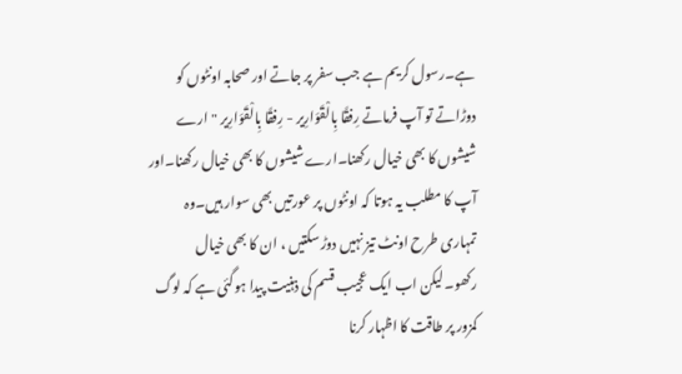ہے۔رسول کریم ہے جب سفر پر جاتے اور صحابہ اونٹوں کو دوڑاتے تو آپ فرماتے رِفقًا بِالْقَوَارِير - رِفقًا بِالْقَوَارِير " ارے شیشوں کا بھی خیال رکھنا۔ارے شیشوں کا بھی خیال رکھنا۔اور آپ کا مطلب یہ ہوتا کہ اونٹوں پر عورتیں بھی سوار ہیں۔وہ تمہاری طرح اونٹ تیز نہیں دوڑ سکتیں ، ان کا بھی خیال رکھو۔لیکن اب ایک عجیب قسم کی ذہنیت پیدا ہوگئی ہے کہ لوگ کمزور پر طاقت کا اظہار کرنا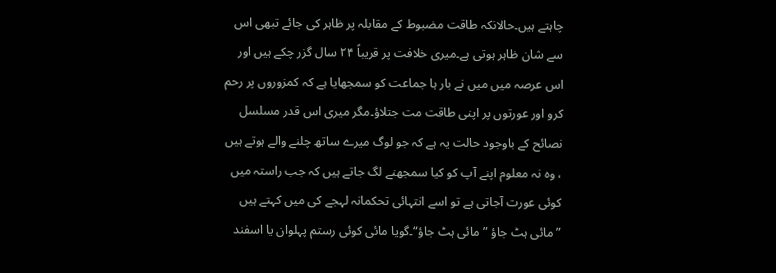چاہتے ہیں۔حالانکہ طاقت مضبوط کے مقابلہ پر ظاہر کی جائے تبھی اس سے شان ظاہر ہوتی ہے۔میری خلافت پر قریباً ۲۴ سال گزر چکے ہیں اور اس عرصہ میں میں نے بار ہا جماعت کو سمجھایا ہے کہ کمزوروں پر رحم کرو اور عورتوں پر اپنی طاقت مت جتلاؤ۔مگر میری اس قدر مسلسل نصائح کے باوجود حالت یہ ہے کہ جو لوگ میرے ساتھ چلنے والے ہوتے ہیں ، وہ نہ معلوم اپنے آپ کو کیا سمجھنے لگ جاتے ہیں کہ جب راستہ میں کوئی عورت آجاتی ہے تو اسے انتہائی تحکمانہ لہجے کی میں کہتے ہیں ”مائی ہٹ جاؤ ” مائی ہٹ جاؤ“۔گویا مائی کوئی رستم پہلوان یا اسفند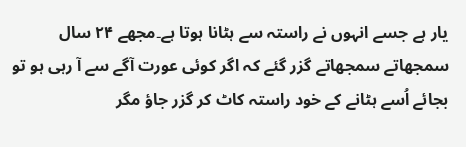یار ہے جسے انہوں نے راستہ سے ہٹانا ہوتا ہے۔مجھے ۲۴ سال سمجھاتے سمجھاتے گزر گئے کہ اگر کوئی عورت آگے سے آ رہی ہو تو بجائے اُسے ہٹانے کے خود راستہ کاٹ کر گزر جاؤ مگر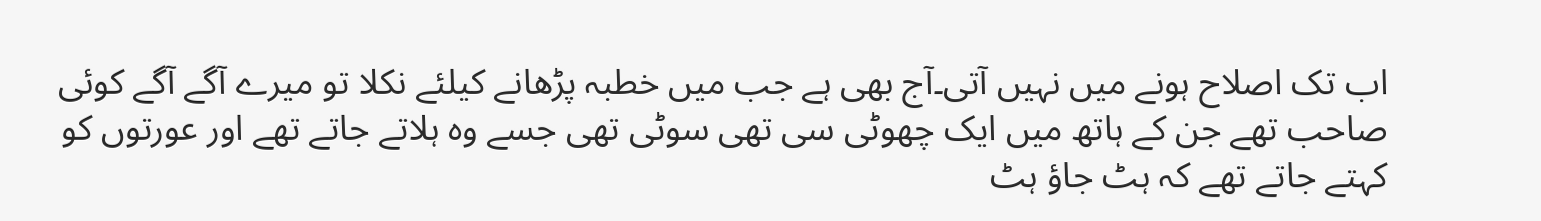اب تک اصلاح ہونے میں نہیں آتی۔آج بھی ہے جب میں خطبہ پڑھانے کیلئے نکلا تو میرے آگے آگے کوئی صاحب تھے جن کے ہاتھ میں ایک چھوٹی سی تھی سوٹی تھی جسے وہ ہلاتے جاتے تھے اور عورتوں کو کہتے جاتے تھے کہ ہٹ جاؤ ہٹ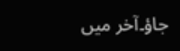جاؤ۔آخر میں